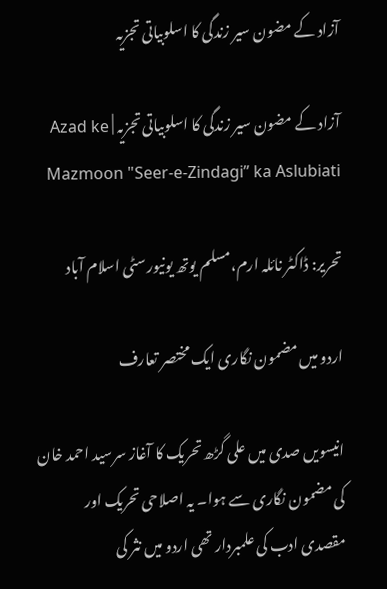آزاد کے مضون سیر زندگی کا اسلوبیاتی تجزیہ

آزاد کے مضون سیر زندگی کا اسلوبیاتی تجزیہ | Azad ke Mazmoon "Seer-e-Zindagi” ka Aslubiati

تحریر: ڈاکٹر نائلہ ارم،مسلم یوتھ یونیورسٹی اسلام آباد

اردو میں مضمون نگاری ایک مختصر تعارف

انیسویں صدی میں علی گڑھ تحریک کا آغاز سرسید احمد خان کی مضمون نگاری سے ہوا۔ یہ اصلاحی تحریک اور مقصدی ادب کی علمبردار تھی اردو میں نثر کی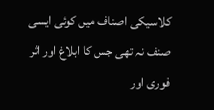کلاسیکی اصناف میں کوئی ایسی صنف نہ تھی جس کا ابلاغ اور اثر فوری اور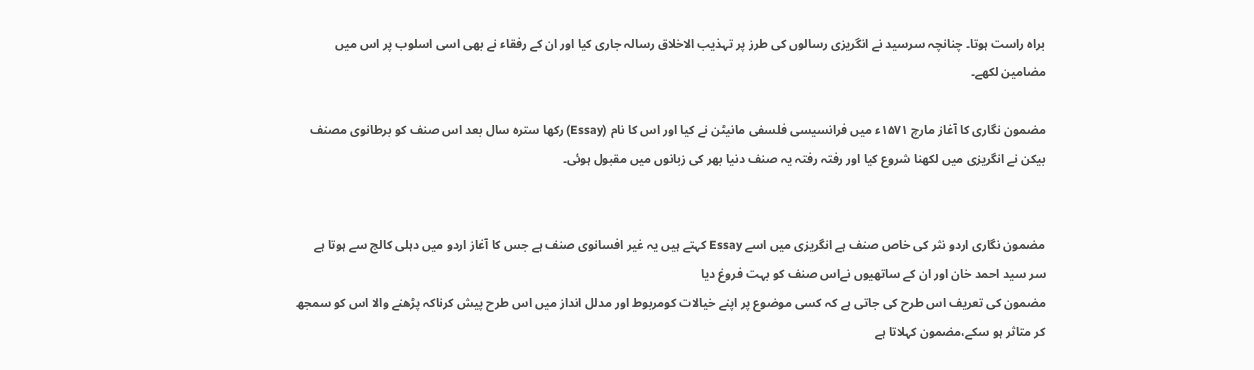براہ راست ہوتا۔ چنانچہ سرسید نے انگریزی رسالوں کی طرز پر تہذیب الاخلاق رسالہ جاری کیا اور ان کے رفقاء نے بھی اسی اسلوب پر اس میں مضامین لکھے۔

مضمون نگاری کا آغاز مارچ ۱۵۷۱ء میں فرانسیسی فلسفی مانیٹن نے کیا اور اس کا نام (Essay) ركها ستره سال بعد اس صنف کو برطانوی مصنف بیکن نے انگریزی میں لکھنا شروع کیا اور رفتہ رفتہ یہ صنف دنیا بھر کی زبانوں میں مقبول ہوئی۔


مضمون نگاری اردو نثر کی خاص صنف ہے انگریزی میں اسے Essay کہتے ہیں یہ غیر افسانوی صنف ہے جس کا آغاز اردو میں دہلی کالج سے ہوتا ہے سر سید احمد خان اور ان کے ساتھیوں نےاس صنف کو بہت فروغ دیا
مضمون کی تعریف اس طرح کی جاتی ہے کہ کسی موضوع پر اپنے خیالات کومربوط اور مدلل انداز میں اس طرح پیش کرناکہ پڑھنے والا اس کو سمجھ کر متاثر ہو سکے،مضمون کہلاتا ہے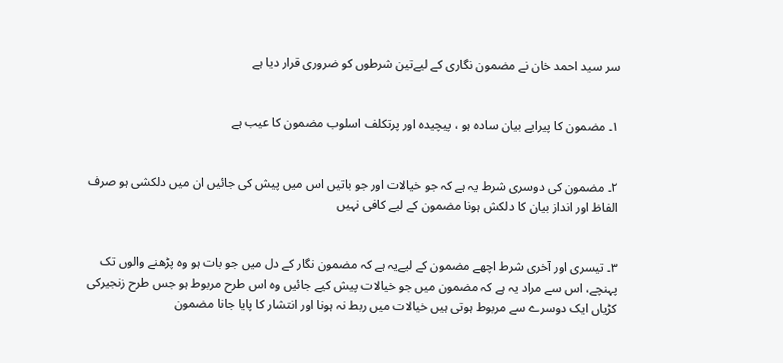سر سید احمد خان نے مضمون نگاری کے لیےتین شرطوں کو ضروری قرار دیا ہے


۱۔ مضمون کا پیرایے بیان سادہ ہو ، پیچیدہ اور پرتکلف اسلوب مضمون کا عیب ہے


۲۔ مضمون کی دوسری شرط یہ ہے کہ جو خیالات اور جو باتیں اس میں پیش کی جائیں ان میں دلکشی ہو صرف الفاظ اور انداز بیان کا دلکش ہونا مضمون کے لیے کافی نہیں


۳۔ تیسری اور آخری شرط اچھے مضمون کے لیےیہ ہے کہ مضمون نگار کے دل میں جو بات ہو وہ پڑھنے والوں تک پہنچے، اس سے مراد یہ ہے کہ مضمون میں جو خیالات پیش کیے جائیں وہ اس طرح مربوط ہو جس طرح زنجیرکی کڑیاں ایک دوسرے سے مربوط ہوتی ہیں خیالات میں ربط نہ ہونا اور انتشار کا پایا جانا مضمون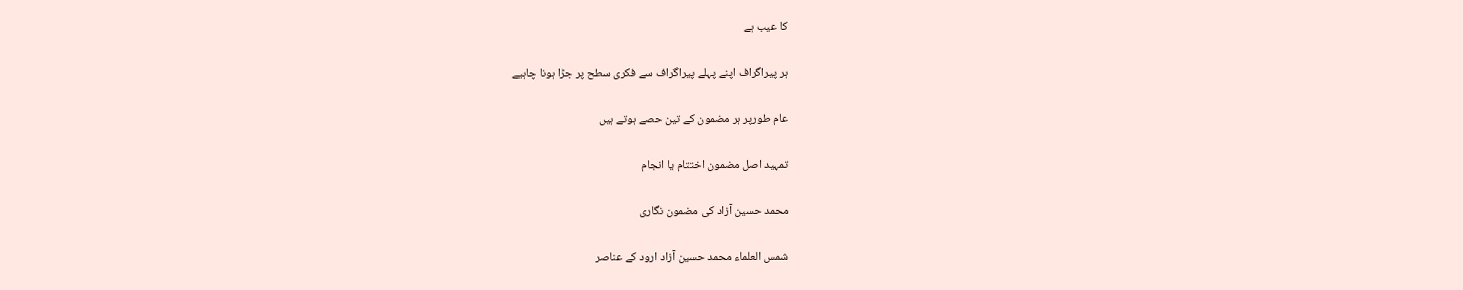کا عیب ہے

ہر پیراگراف اپنے پہلے پیراگراف سے فکری سطح پر جڑا ہونا چاہیے

عام طورپر ہر مضمون کے تین حصے ہوتے ہیں

تمہید اصل مضمون اختتام یا انجام

محمد حسین آزاد کی مضمون نگاری

شمس العلماء محمد حسین آزاد ارود کے عناصر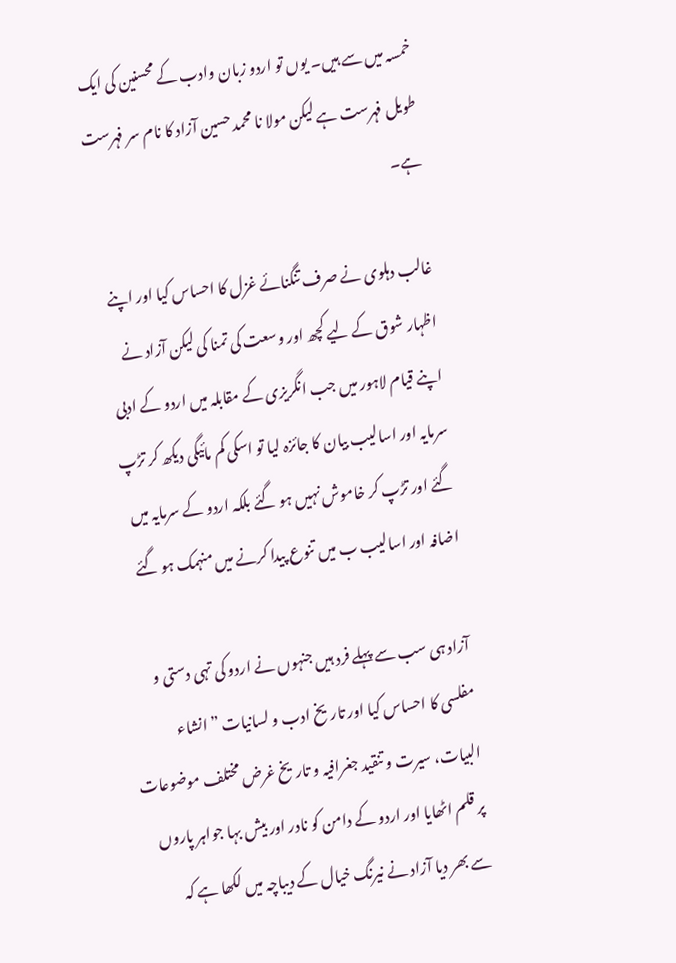خمسہ میں سے ہیں۔ یوں تو اردو زبان وادب کے محسنین کی ایک طویل فہرست ہے لیکن مولا نا محمد حسین آزاد کا نام سر فہرست ہے۔

غالب دہلوی نے صرف تنگنائے غزل کا احساس کیا اور اپنے اظہار شوق کے لیے کچھ اور وسعت کی تمنا کی لیکن آزاد نے اپنے قیام لاہور میں جب انگریزی کے مقابلہ میں اردو کے ادبی سرمایہ اور اسالیب بیان کا جائزہ لیا تو اسکی کم مائیگی دیکھ کر تڑپ گئے اور تڑپ کر خاموش نہیں ہو گئے بلکہ اردو کے سرمایہ میں اضافہ اور اسالیب ب میں تنوع پیدا کرنے میں منہمک ہو گئے

آزاد ہی سب سے پہلے فرد ہیں جنہوں نے اردو کی تہی دستی و مفلسی کا احساس کیا اور تاریخ ادب و لسانيات ” انشاء البيات، سیرت و تنقید جغرافیہ و تاریخ غرض مختلف موضوعات پر قلم اٹھایا اور اردو کے دامن کو نادر اور بیش بہا جواہر پاروں سے بھر دیا آزاد نے نیرنگ خیال کے دیباچہ میں لکھا ہے کہ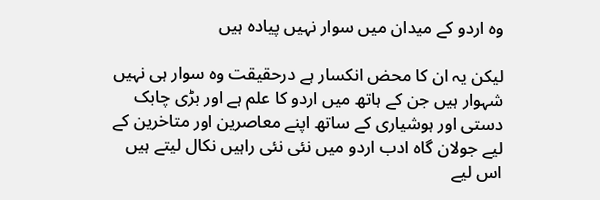وہ اردو کے میدان میں سوار نہیں پیادہ ہیں

لیکن یہ ان کا محض انکسار ہے درحقیقت وہ سوار ہی نہیں شہوار ہیں جن کے ہاتھ میں اردو کا علم ہے اور بڑی چابک دستی اور ہوشیاری کے ساتھ اپنے معاصرین اور متاخرین کے لیے جولان گاہ ادب اردو میں نئی نئی راہیں نکال لیتے ہیں اس لیے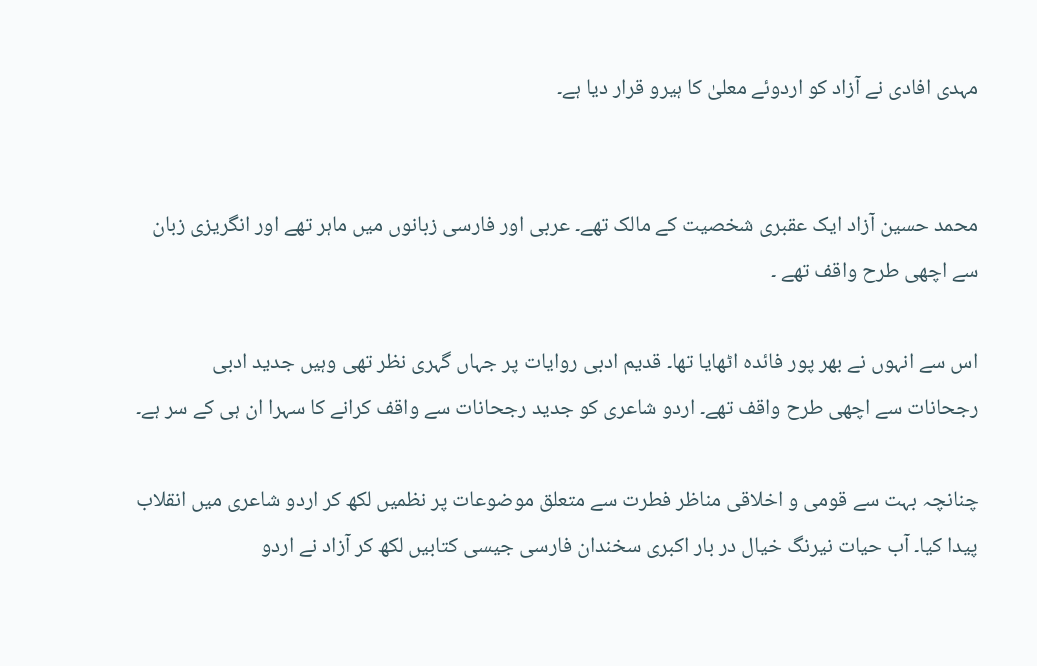مہدی افادی نے آزاد کو اردوئے معلیٰ کا ہیرو قرار دیا ہے۔


محمد حسین آزاد ایک عقبری شخصیت کے مالک تھے۔ عربی اور فارسی زبانوں میں ماہر تھے اور انگریزی زبان سے اچھی طرح واقف تھے ۔

اس سے انہوں نے بھر پور فائدہ اٹھایا تھا۔ قدیم ادبی روایات پر جہاں گہری نظر تھی وہیں جدید ادبی
رجحانات سے اچھی طرح واقف تھے۔ اردو شاعری کو جدید رجحانات سے واقف کرانے کا سہرا ان ہی کے سر ہے۔

چنانچہ بہت سے قومی و اخلاقی مناظر فطرت سے متعلق موضوعات پر نظمیں لکھ کر اردو شاعری میں انقلاب پیدا کیا۔ آب حیات نیرنگ خیال در بار اکبری سخندان فارسی جیسی کتابیں لکھ کر آزاد نے اردو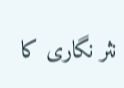نثر نگاری کا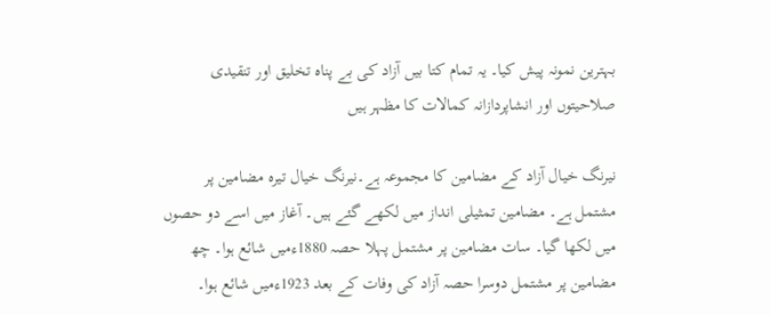بہترین نمونہ پیش کیا۔ یہ تمام کتا بیں آزاد کی بے پناہ تخلیق اور تنقیدی صلاحیتوں اور انشاپردازانہ کمالات کا مظہر ہیں

نیرنگ خیال آزاد کے مضامین کا مجموعہ ہے۔نیرنگ خیال تیرہ مضامین پر مشتمل ہے۔ مضامین تمثیلی انداز میں لکھے گئے ہیں۔ آغاز میں اسے دو حصوں میں لکھا گیا۔ سات مضامین پر مشتمل پہلا حصہ 1880ءمیں شائع ہوا۔ چھ مضامین پر مشتمل دوسرا حصہ آزاد کی وفات کے بعد 1923ءمیں شائع ہوا۔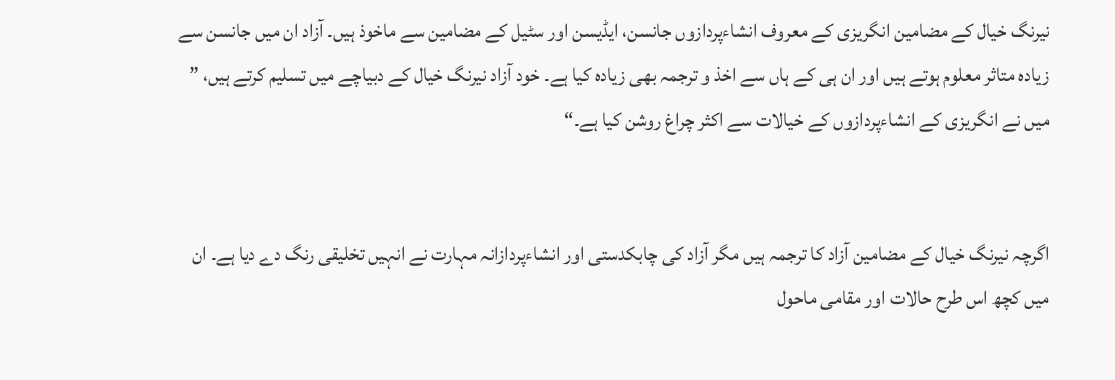نیرنگ خیال کے مضامین انگریزی کے معروف انشاءپردازوں جانسن، ایڈیسن اور سٹیل کے مضامین سے ماخوذ ہیں۔ آزاد ان میں جانسن سے زیادہ متاثر معلوم ہوتے ہیں اور ان ہی کے ہاں سے اخذ و ترجمہ بھی زیادہ کیا ہے۔ خود آزاد نیرنگ خیال کے دبیاچے میں تسلیم کرتے ہیں، ” میں نے انگریزی کے انشاءپردازوں کے خیالات سے اکثر چراغ روشن کیا ہے۔“


اگرچہ نیرنگ خیال کے مضامین آزاد کا ترجمہ ہیں مگر آزاد کی چابکدستی اور انشاءپردازانہ مہارت نے انہیں تخلیقی رنگ دے دیا ہے۔ ان میں کچھ اس طرح حالات اور مقامی ماحول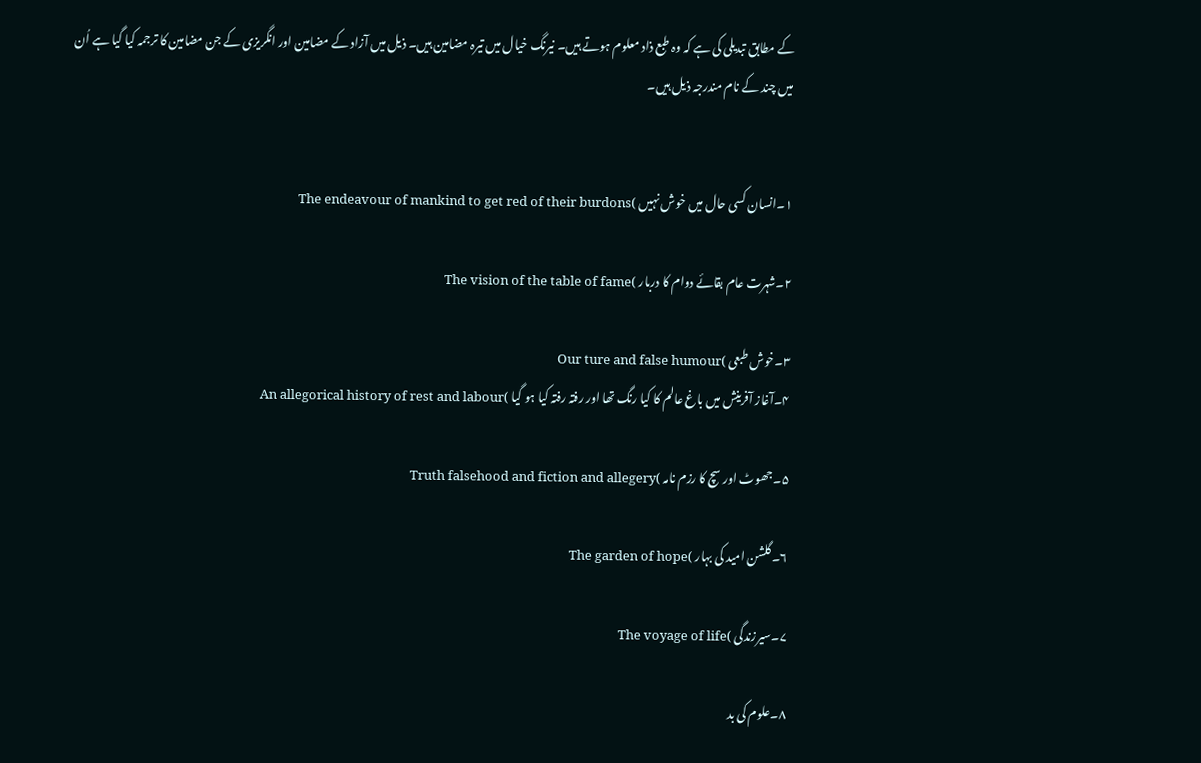کے مطابق تبدیلی کی ہے کہ وہ طبع ذاد معلوم ہوتے ہیں۔ نیرنگ خیال میں تیرہ مضامین ہیں۔ ذیل میں آزاد کے مضامین اور انگریزی کے جن مضامین کا ترجمہ کیا گیا ہے اُن میں چند کے نام مندرجہ ذیل ہیں۔


۱۔انسان کسی حال میں خوش نہیں )The endeavour of mankind to get red of their burdons

۲۔شہرت عام بقائے دوام کا دربار )The vision of the table of fame

۳۔خوش طبعی )Our ture and false humour
۴۔آغاز آفرینش میں باغ عالم کا کیا رنگ تھا اور رفتہ رفتہ کیا ہو گیا )An allegorical history of rest and labour

۵۔جھوٹ اور سچ کا رزم نامہ )Truth falsehood and fiction and allegery

۶۔گلشن امید کی بہار )The garden of hope

۷۔سیرزندگی )The voyage of life

۸۔علوم کی بد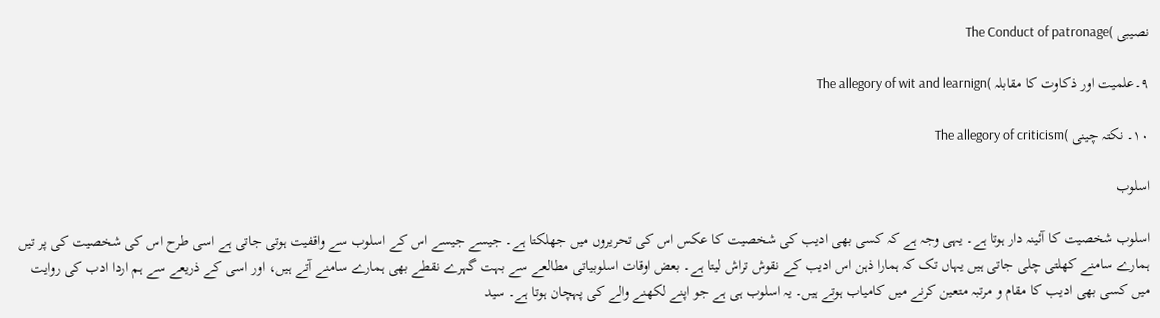نصیبی )The Conduct of patronage

۹۔علمیت اور ذکاوت کا مقابلہ )The allegory of wit and learnign

۱۰۔ نکتہ چینی )The allegory of criticism

اسلوب

اسلوب شخصیت کا آئینہ دار ہوتا ہے۔ یہی وجہ ہے کہ کسی بھی ادیب کی شخصیت کا عکس اس کی تحریروں میں جھلکتا ہے۔ جیسے جیسے اس کے اسلوب سے واقفیت ہوتی جاتی ہے اسی طرح اس کی شخصیت کی پر تیں ہمارے سامنے کھلتی چلی جاتی ہیں یہاں تک کہ ہمارا ذہن اس ادیب کے نقوش تراش لیتا ہے۔ بعض اوقات اسلوبیاتی مطالعے سے بہت گہرے نقطے بھی ہمارے سامنے آتے ہیں، اور اسی کے ذریعے سے ہم اردا ادب کی روایت میں کسی بھی ادیب کا مقام و مرتبہ متعین کرنے میں کامیاب ہوتے ہیں۔ یہ اسلوب ہی ہے جو اپنے لکھنے والے کی پہچان ہوتا ہے۔ سید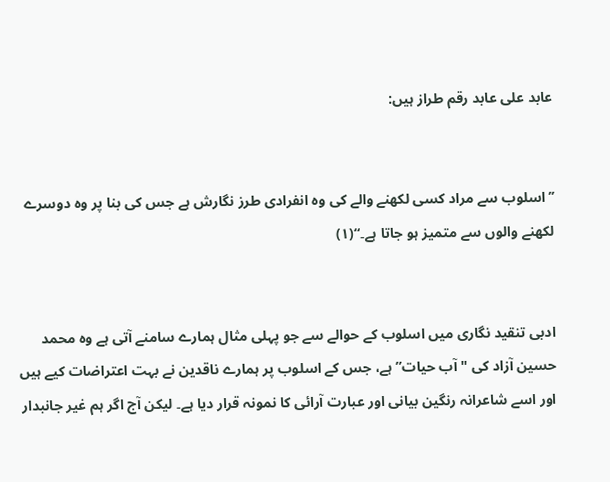عابد علی عابد رقم طراز ہیں:


’’اسلوب سے مراد کسی لکھنے والے کی وہ انفرادی طرز نگارش ہے جس کی بنا پر وہ دوسرے لکھنے والوں سے متمیز ہو جاتا ہے۔“(۱)


ادبی تنقید نگاری میں اسلوب کے حوالے سے جو پہلی مثال ہمارے سامنے آتی ہے وہ محمد حسین آزاد کی "آب حیات” ہے، جس کے اسلوب پر ہمارے ناقدین نے بہت اعتراضات کیے ہیں اور اسے شاعرانہ رنگین بیانی اور عبارت آرائی کا نمونہ قرار دیا ہے۔ لیکن آج اگر ہم غیر جانبدار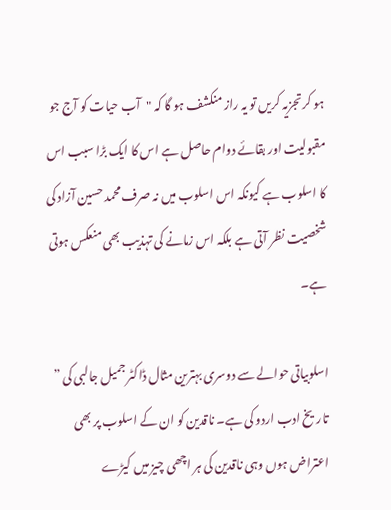ہو کر تجزیہ کریں تو یہ راز منکشف ہو گا کہ "آب حیات کو آج جو مقبولیت اور بقائے دوام حاصل ہے اس کا ایک بڑا سبب اس کا اسلوب ہے کیونکہ اس اسلوب میں نہ صرف محمد حسین آزاد کی شخصیت نظر آتی ہے بلکہ اس زمانے کی تہذیب بھی منعکس ہوتی ہے۔

اسلوبیاتی حوالے سے دوسری بہترین مثال ڈاکٹر جمیل جالبی کی ” تاریخ ادب اردو کی ہے۔ ناقدین کو ان کے اسلوب پر بھی اعتراض ہوں وہی ناقدین کی ہر اچھی چیز میں کیڑے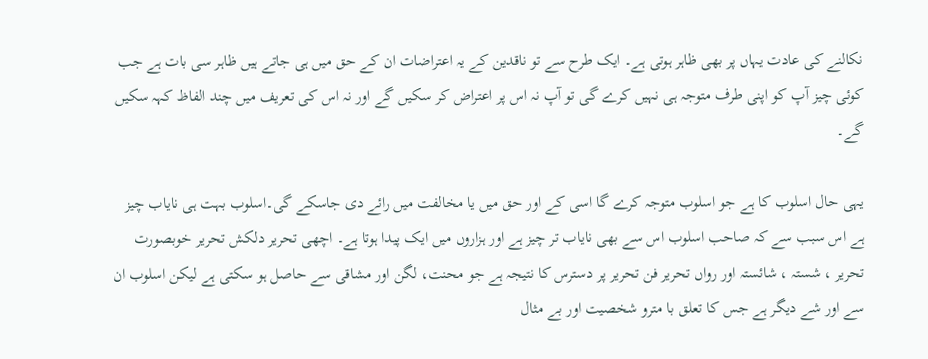نکالنے کی عادت یہاں پر بھی ظاہر ہوتی ہے۔ ایک طرح سے تو ناقدین کے یہ اعتراضات ان کے حق میں ہی جاتے ہیں ظاہر سی بات ہے جب کوئی چیز آپ کو اپنی طرف متوجہ ہی نہیں کرے گی تو آپ نہ اس پر اعتراض کر سکیں گے اور نہ اس کی تعریف میں چند الفاظ کہہ سکیں گے۔

یہی حال اسلوب کا ہے جو اسلوب متوجہ کرے گا اسی کے اور حق میں یا مخالفت میں رائے دی جاسکے گی۔اسلوب بہت ہی نایاب چیز ہے اس سبب سے کہ صاحب اسلوب اس سے بھی نایاب تر چیز ہے اور ہزاروں میں ایک پیدا ہوتا ہے۔ اچھی تحریر دلکش تحریر خوبصورت تحریر ، شستہ ، شائستہ اور رواں تحریر فن تحریر پر دسترس کا نتیجہ ہے جو محنت، لگن اور مشاقی سے حاصل ہو سکتی ہے لیکن اسلوب ان سے اور شے دیگر ہے جس کا تعلق با مترو شخصیت اور بے مثال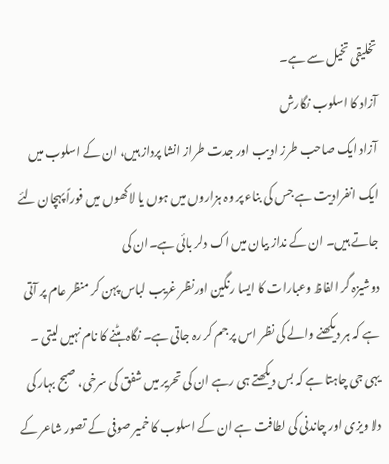تخلیقی تخیل سے ہے۔
آزاد کا اسلوب نگارش
آزاد ایک صاحب طرز ادیب اور جدت طراز انشا پرداز ہیں، ان کے اسلوب میں ایک انفرادیت ہے جس کی بناء پر وہ ہزاروں میں ہوں یا لاکھوں میں فوراً پہچان لئے جاتے ہیں۔ ان کے نداز بیان میں اک دلر بائی ہے۔ان کی
دوشیزہ گر الفاظ وعبارات کا ایسا رنگین اورنظر غریب لباس پہن کر منظر عام پر آتی ہے کہ ہر دیکھنے والے کی نظر اس پر جم کر رہ جاتی ہے۔ نگاہ ہٹنے کا نام نہیں لیتی ۔ یہی جی چاہتا ہے کہ بس دیکھتے ہی رہے ان کی تحریر میں شفق کی سرخی، صبح بہار کی دلا ویزی اور چاندنی کی لطافت ہے ان کے اسلوب کا خمیر صوفی کے تصور شاعر کے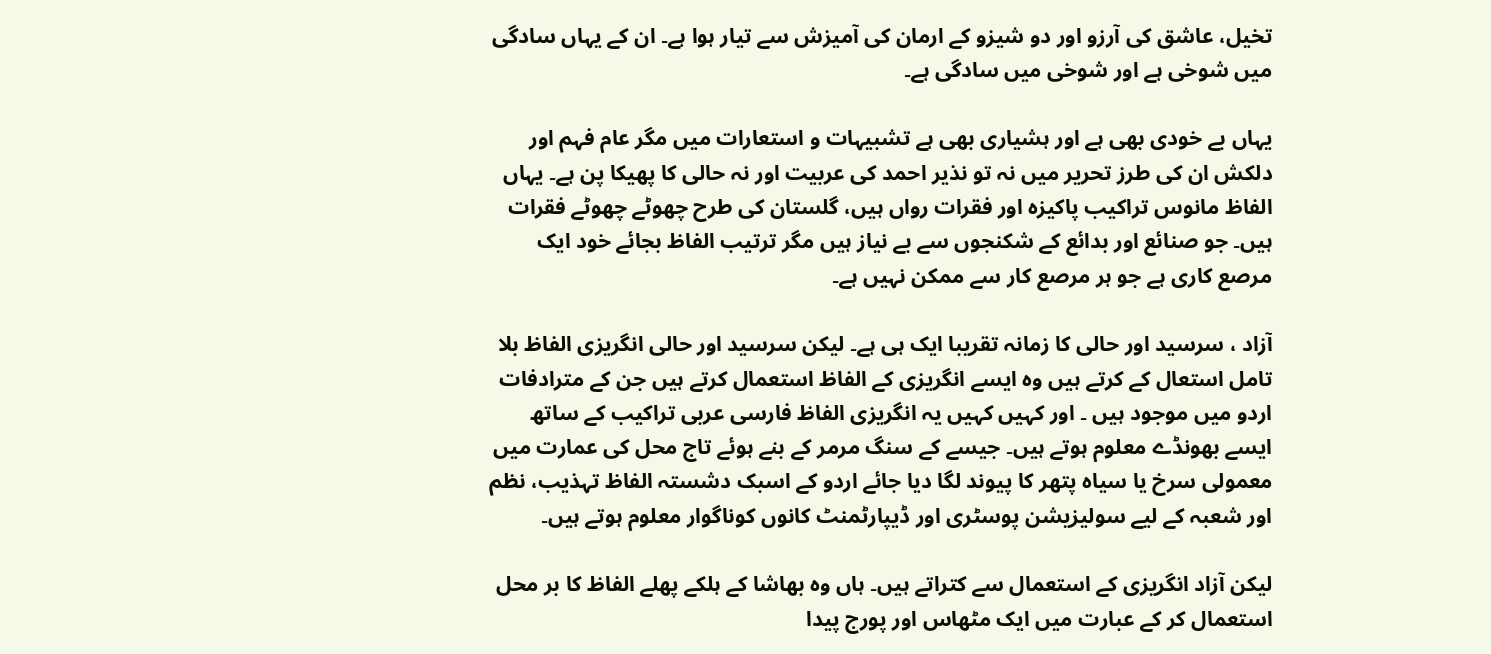تخیل، عاشق کی آرزو اور دو شیزو کے ارمان کی آمیزش سے تیار ہوا ہے۔ ان کے یہاں سادگی میں شوخی ہے اور شوخی میں سادگی ہے۔

یہاں بے خودی بھی ہے اور ہشیاری بھی ہے تشبیہات و استعارات میں مگر عام فہم اور دلکش ان کی طرز تحریر میں نہ تو نذیر احمد کی عربیت اور نہ حالی کا پھیکا پن ہے۔ یہاں الفاظ مانوس تراکیب پاکیزہ اور فقرات رواں ہیں، گلستان کی طرح چھوٹے چھوٹے فقرات ہیں۔ جو صنائع اور بدائع کے شکنجوں سے بے نیاز ہیں مگر ترتیب الفاظ بجائے خود ایک مرصع کاری ہے جو ہر مرصع کار سے ممکن نہیں ہے۔

آزاد ، سرسید اور حالی کا زمانہ تقریبا ایک ہی ہے۔ لیکن سرسید اور حالی انگریزی الفاظ بلا تامل استعال کے کرتے ہیں وہ ایسے انگریزی کے الفاظ استعمال کرتے ہیں جن کے مترادفات اردو میں موجود ہیں ۔ اور کہیں کہیں یہ انگریزی الفاظ فارسی عربی تراکیب کے ساتھ ایسے بھونڈے معلوم ہوتے ہیں۔ جیسے کے سنگ مرمر کے بنے ہوئے تاج محل کی عمارت میں معمولی سرخ یا سیاہ پتھر کا پیوند لگا دیا جائے اردو کے اسبک دشستہ الفاظ تہذیب، نظم اور شعبہ کے لیے سولیزیشن پوسٹری اور ڈیپارٹمنٹ کانوں کوناگوار معلوم ہوتے ہیں۔

لیکن آزاد انگریزی کے استعمال سے کتراتے ہیں۔ ہاں وہ بھاشا کے ہلکے پھلے الفاظ کا بر محل استعمال کر کے عبارت میں ایک مٹھاس اور پورج پیدا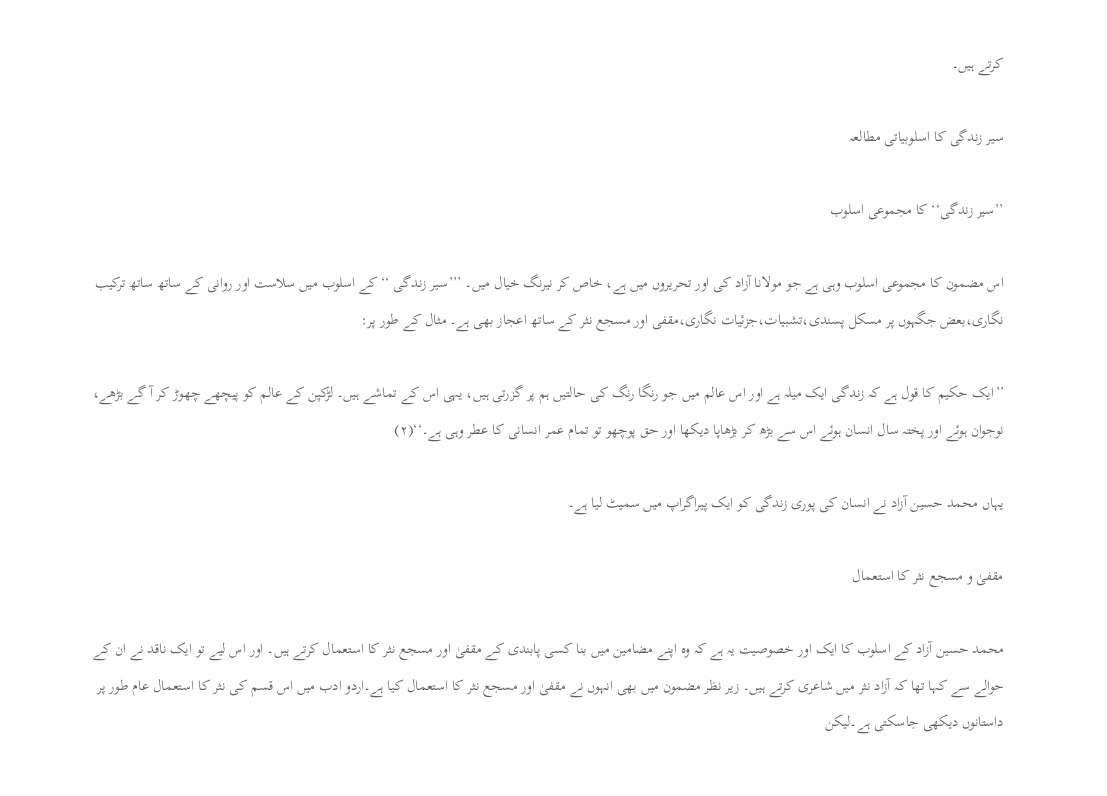کرتے ہیں۔

سیر زندگی کا اسلوبیاتی مطالعہ

’’سیر زندگی‘‘ کا مجموعی اسلوب

اس مضمون کا مجموعی اسلوب وہی ہے جو مولانا آزاد کی اور تحریروں میں ہے، خاص کر نیرنگ خیال میں۔ ’’’سیر زندگی ‘‘ کے اسلوب میں سلاست اور روانی کے ساتھ ساتھ ترکیب نگاری،بعض جگہوں پر مسکل پسندی،تشبیات،جزئیات نگاری،مقفی اور مسجع نثر کے ساتھ اعجاز بھی ہے۔ مثال کے طور پر:

’’ایک حکیم کا قول ہے کہ زندگی ایک میلہ ہے اور اس عالم میں جو رنگا رنگ کی حالتیں ہم پر گزرتی ہیں، یہی اس کے تماشے ہیں۔ لڑکپن کے عالم کو پیچھے چھوڑ کر آ گے بڑھے، نوجوان ہوئے اور پختہ سال انسان ہوئے اس سے بڑھ کر بڑھاپا دیکھا اور حق پوچھو تو تمام عمر انسانی کا عطر وہی ہے۔‘‘(۲)

یہاں محمد حسین آزاد نے انسان کی پوری زندگی کو ایک پیراگراپ میں سمیٹ لیا ہے۔

مقفیٰ و مسجع نثر کا استعمال

محمد حسین آزاد کے اسلوب کا ایک اور خصوصیت یہ ہے کہ وہ اپنے مضامین میں بنا کسی پابندی کے مقفیٰ اور مسجع نثر کا استعمال کرتے ہیں۔ اور اس لیے تو ایک ناقد نے ان کے حوالے سے کہا تھا کہ آزاد نثر میں شاعری کرتے ہیں۔ زیر نظر مضمون میں بھی انہوں نے مقفیٰ اور مسجع نثر کا استعمال کیا ہے۔اردو ادب میں اس قسم کی نثر کا استعمال عام طور پر داستانوں دیکھی جاسکتی ہے۔لیکن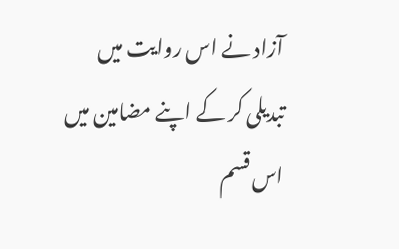آزاد نے اس روایت میں تبدیلی کر کے اپنے مضامین میں اس قسم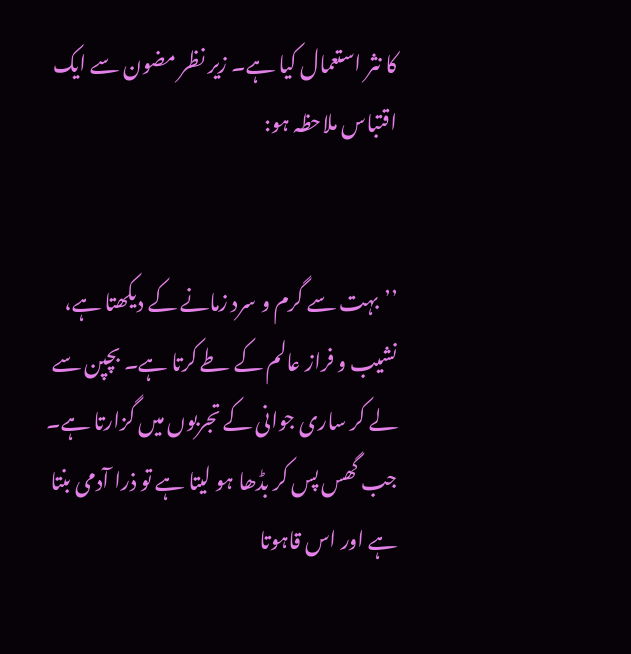کا نثر استعمال کیا ہے۔ زیر نظر مضون سے ایک اقتباس ملاحظہ ہو:


’’بہت سے گرم و سرد زمانے کے دیکھتا ہے، نشیب و فراز عالم کے طے کرتا ہے۔ بچپن سے لے کر ساری جوانی کے تجربوں میں گزارتا ہے۔ جب گھس پس کر بڈھا ہو لیتا ہے تو ذرا آدمی بنتا ہے اور اس قاہوتا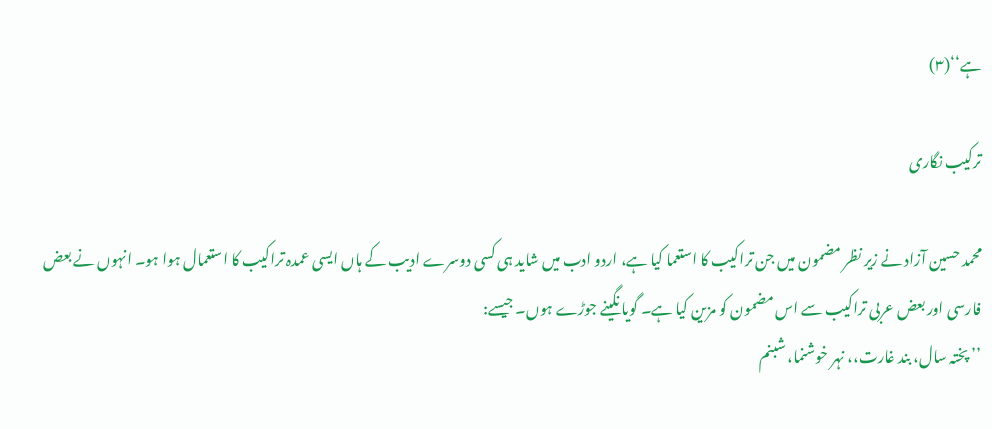ہے‘‘(۳)

ترکیب نگاری

محمد حسین آزاد نے زیر نظر مضمون میں جن تراکیب کا استعما کیا ہے، اردو ادب میں شاید ہی کسی دوسرے ادیب کے ہاں ایسی عمدہ تراکیب کا استعمال ہوا ہو۔ انہوں نے بعض فارسی اور بعض عربی تراکیب سے اس مضمون کو مزین کیا ہے۔ گویا نگینے جوڑے ہوں۔ جیسے:
’’ پختہ سال، بند غارت،، نہر خوشنما، شبنم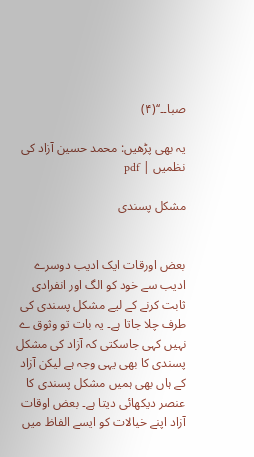صبا۔۔‘‘(۴)

یہ بھی پڑھیں: محمد حسین آزاد کی نظمیں | pdf

مشکل پسندی


بعض اورقات ایک ادیب دوسرے ادیب سے خود کو الگ اور انفرادی ثابت کرنے کے لیے مشکل پسندی کی طرف چلا جاتا ہے۔ یہ بات تو وثوق ے نہیں کہی جاسکتی کہ آزاد کی مشکل پسندی کا بھی یہی وجہ ہے لیکن آزاد کے ہاں بھی ہمیں مشکل پسندی کا عنصر دیکھائی دیتا ہے۔ بعض اوقات آزاد اپنے خیالات کو ایسے الفاظ میں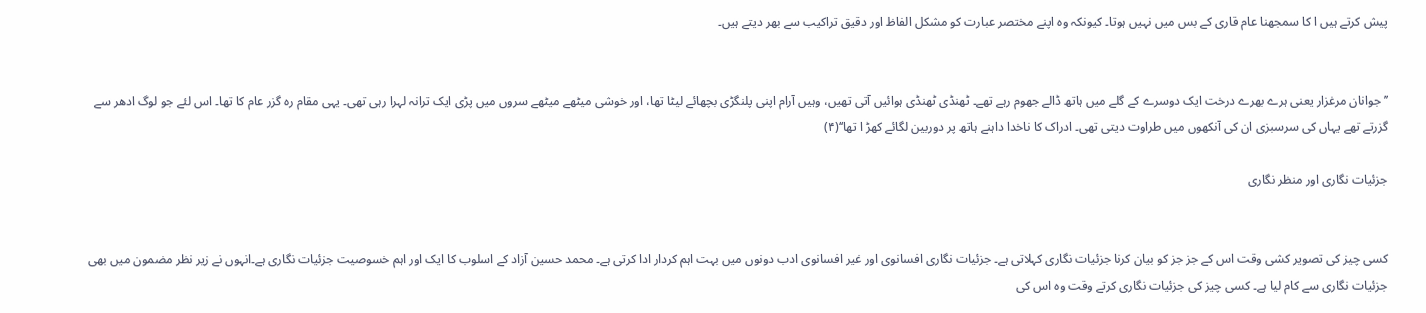پیش کرتے ہیں ا کا سمجھنا عام قاری کے بس میں نہیں ہوتا۔ کیونکہ وہ اپنے مختصر عبارت کو مشکل الفاظ اور دقیق تراکیب سے بھر دیتے ہیں۔


’’جوانان مرغزار یعنی ہرے بھرے درخت ایک دوسرے کے گلے میں ہاتھ ڈالے جھوم رہے تھے۔ ٹھنڈی ٹھنڈی ہوائیں آتی تھیں، وہیں آرام اپنی پلنگڑی بچھائے لیٹا تھا، اور خوشی میٹھے میٹھے سروں میں پڑی ایک ترانہ لہرا رہی تھی۔ یہی مقام رہ گزر عام کا تھا۔ اس لئے جو لوگ ادھر سے گزرتے تھے یہاں کی سرسبزی ان کی آنکھوں میں طراوت دیتی تھی۔ ادراک کا ناخدا داہنے ہاتھ پر دوربین لگائے کھڑ ا تھا‘‘(۴)

جزئیات نگاری اور منظر نگاری


کسی چیز کی تصویر کشی وقت اس کے جز جز کو بیان کرنا جزئیات نگاری کہلاتی ہے۔ جزئیات نگاری افسانوی اور غیر افسانوی ادب دونوں میں بہت اہم کردار ادا کرتی ہے۔ محمد حسین آزاد کے اسلوب کا ایک اور اہم خسوصیت جزئیات نگاری ہے۔انہوں نے زیر نظر مضمون میں بھی جزئیات نگاری سے کام لیا ہے۔ کسی چیز کی جزئیات نگاری کرتے وقت وہ اس کی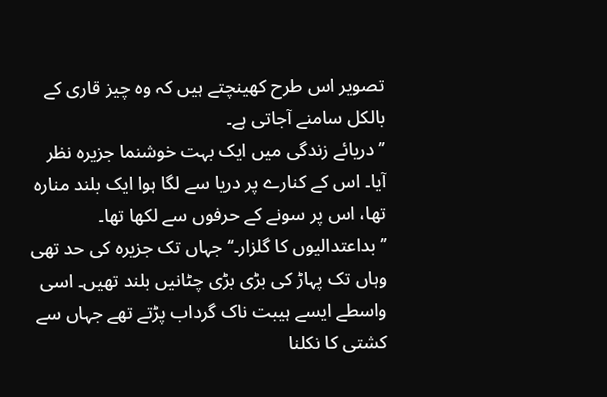تصویر اس طرح کھینچتے ہیں کہ وہ چیز قاری کے بالکل سامنے آجاتی ہے۔
’’ دریائے زندگی میں ایک بہت خوشنما جزیرہ نظر آیا۔ اس کے کنارے پر دریا سے لگا ہوا ایک بلند منارہ تھا، اس پر سونے کے حرفوں سے لکھا تھا۔ ’’بداعتدالیوں کا گلزار۔‘‘ جہاں تک جزیرہ کی حد تھی وہاں تک پہاڑ کی بڑی بڑی چٹانیں بلند تھیں۔ اسی واسطے ایسے ہیبت ناک گرداب پڑتے تھے جہاں سے کشتی کا نکلنا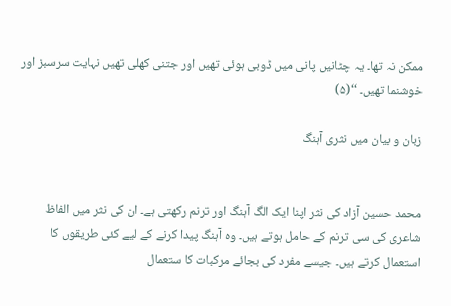ممکن نہ تھا۔ یہ چٹانیں پانی میں ڈوبی ہوئی تھیں اور جتنی کھلی تھیں نہایت سرسبز اور خوشنما تھیں۔ ‘‘(۵)

زبان و بیان میں نثری آہنگ


محمد حسین آزاد کی نثر اپنا ایک الگ آہنگ اور ترنم رکھتی ہے۔ ان کی نثر میں الفاظ شاعری کی سی ترنم کے حامل ہوتے ہیں۔ وہ آہنگ پیدا کرنے کے لیے کئی طریقوں کا استعمال کرتے ہیں۔ جیسے مفرد کی بجائے مرکبات کا ستعمال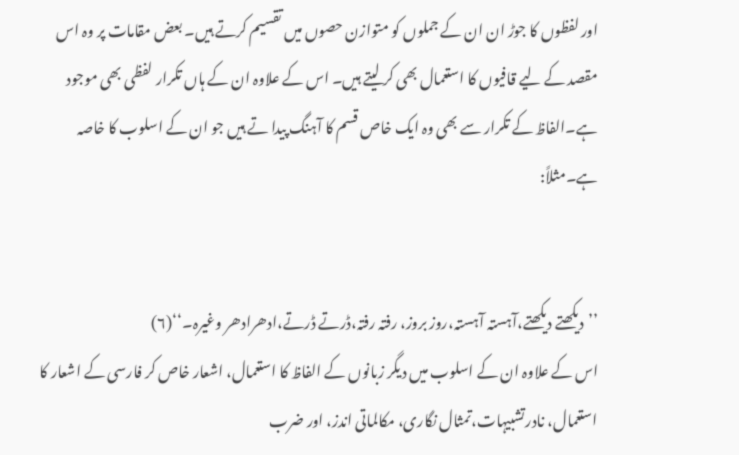اور لفظوں کا جوڑ ان ان کے جملوں کو متوازن حصوں میں تقسیم کرتے ہیں۔ بعض مقامات پر وہ اس مقصد کے لیے قافیوں کا استعمال بھی کر لیتے ہیں۔ اس کے علاوہ ان کے ہاں تکرار لفظی بھی موجود ہے۔الفاظ کے تکرار سے بھی وہ ایک خاص قسم کا آہنگ پیدا تے ہیں جو ان کے اسلوب کا خاصہ ہے۔مثلاً:


’’دیکھتے دیکھتے،آہستہ آہستہ،روز بروز، رفتہ رفتہ،ڈرتے ڈرتے،ادھرادھر وغیرہ۔‘‘(۶)
اس کے علاوہ ان کے اسلوب میں دیگر زبانوں کے الفاظ کا استعمال، اشعار خاص کر فارسی کے اشعار کا استعمال، نادرتشبیہات،تمثال نگاری، مکالماتی اندز، اور ضرب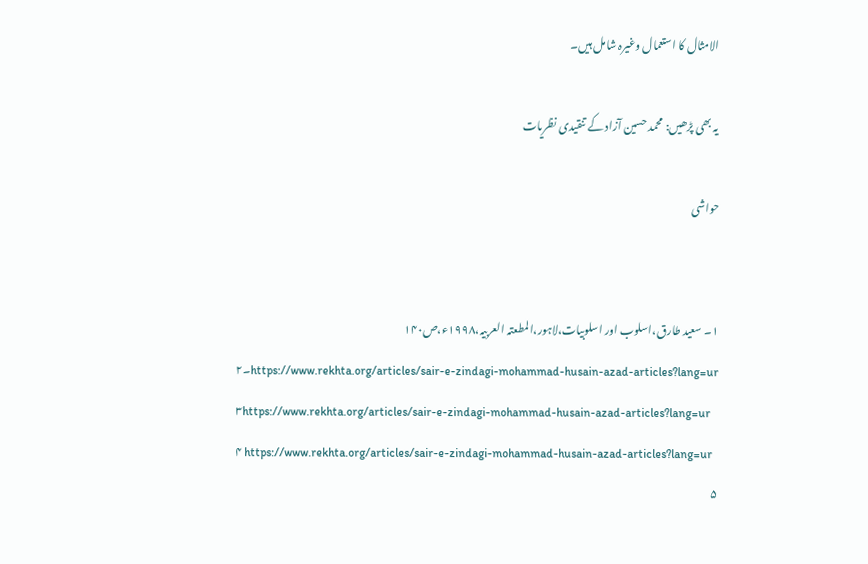الامثال کا استعمال وغیرہ شامل ہیں۔

یہ بھی پڑھیں: محمد حسین آزاد کے تنقیدی نظریات

حواشی


۱۔ سعید طارق،اسلوب اور اسلوبیات،لاہور،المطعتہ العربیہ،۱۹۹۸ء،ص۱۴۰
۲۔https://www.rekhta.org/articles/sair-e-zindagi-mohammad-husain-azad-articles?lang=ur
۳https://www.rekhta.org/articles/sair-e-zindagi-mohammad-husain-azad-articles?lang=ur
۴ https://www.rekhta.org/articles/sair-e-zindagi-mohammad-husain-azad-articles?lang=ur
۵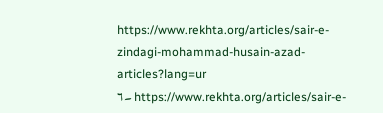https://www.rekhta.org/articles/sair-e-zindagi-mohammad-husain-azad-articles?lang=ur
۶۔ https://www.rekhta.org/articles/sair-e-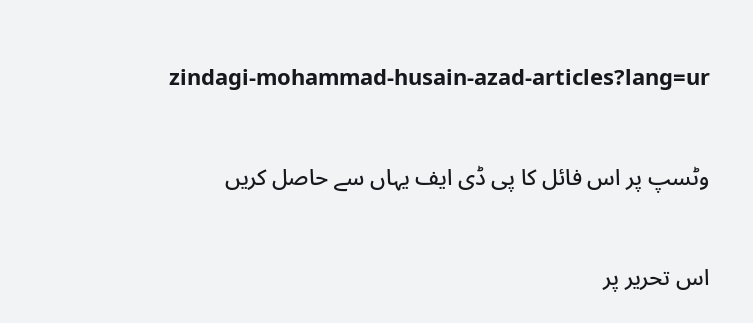zindagi-mohammad-husain-azad-articles?lang=ur

وٹسپ پر اس فائل کا پی ڈی ایف یہاں سے حاصل کریں

اس تحریر پر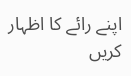اپنے رائے کا اظہار کریں